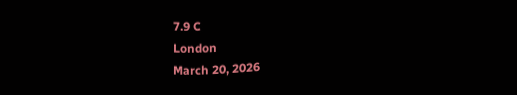7.9 C
London
March 20, 2026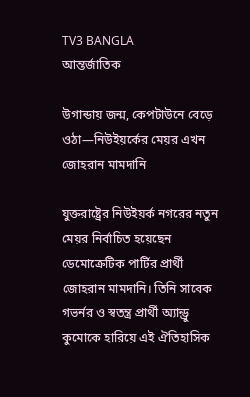TV3 BANGLA
আন্তর্জাতিক

উগান্ডায় জন্ম, কেপটাউনে বেড়ে ওঠা—নিউইয়র্কের মেয়র এখন জোহরান মামদানি

যুক্তরাষ্ট্রের নিউইয়র্ক নগরের নতুন মেয়র নির্বাচিত হয়েছেন ডেমোক্রেটিক পার্টির প্রার্থী জোহরান মামদানি। তিনি সাবেক গভর্নর ও স্বতন্ত্র প্রার্থী অ্যান্ড্রু কুমোকে হারিয়ে এই ঐতিহাসিক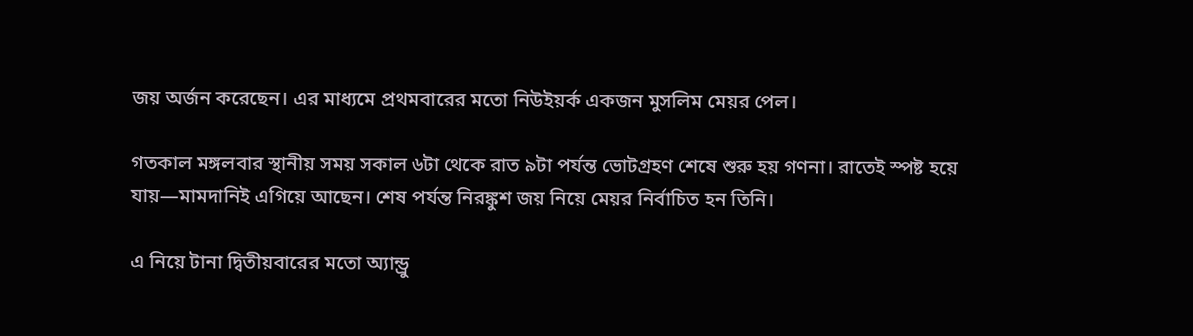জয় অর্জন করেছেন। এর মাধ্যমে প্রথমবারের মতো নিউইয়র্ক একজন মুসলিম মেয়র পেল।

গতকাল মঙ্গলবার স্থানীয় সময় সকাল ৬টা থেকে রাত ৯টা পর্যন্ত ভোটগ্রহণ শেষে শুরু হয় গণনা। রাতেই স্পষ্ট হয়ে যায়—মামদানিই এগিয়ে আছেন। শেষ পর্যন্ত নিরঙ্কুশ জয় নিয়ে মেয়র নির্বাচিত হন তিনি।

এ নিয়ে টানা দ্বিতীয়বারের মতো অ্যান্ড্রু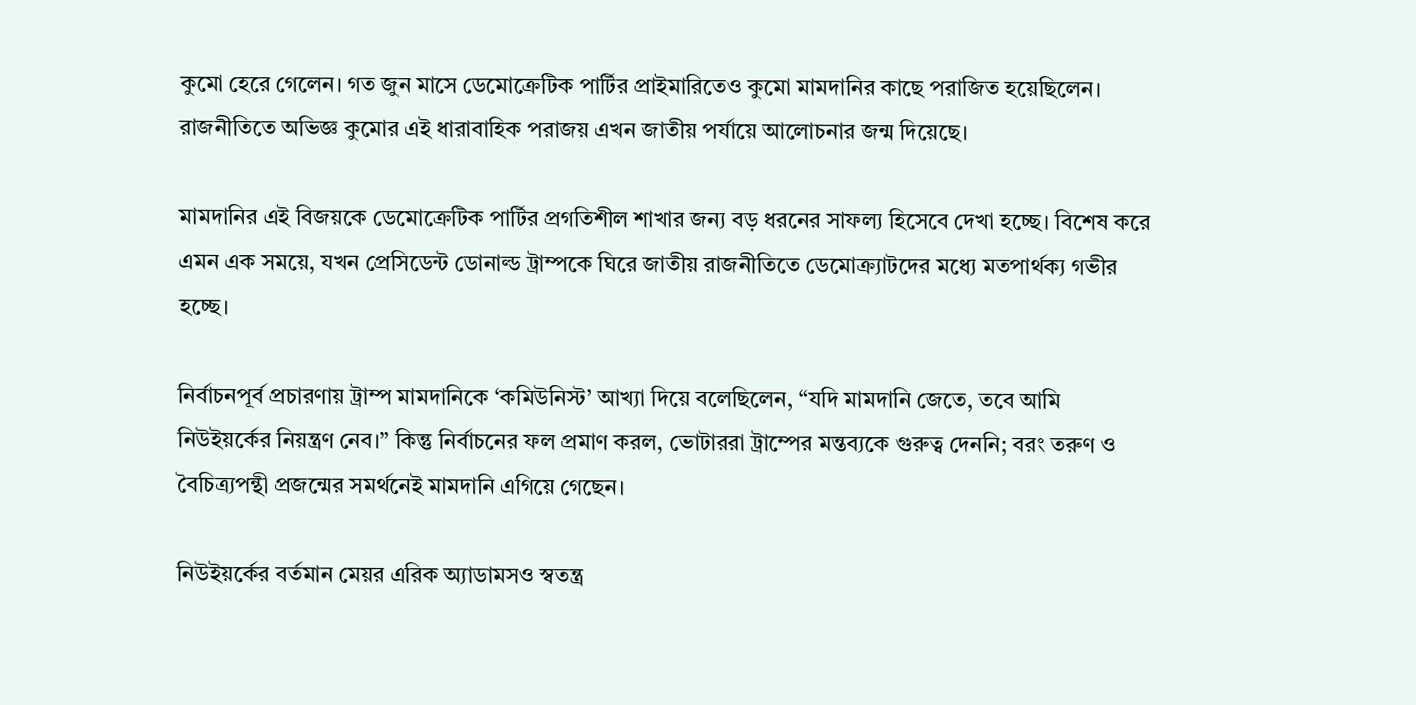কুমো হেরে গেলেন। গত জুন মাসে ডেমোক্রেটিক পার্টির প্রাইমারিতেও কুমো মামদানির কাছে পরাজিত হয়েছিলেন। রাজনীতিতে অভিজ্ঞ কুমোর এই ধারাবাহিক পরাজয় এখন জাতীয় পর্যায়ে আলোচনার জন্ম দিয়েছে।

মামদানির এই বিজয়কে ডেমোক্রেটিক পার্টির প্রগতিশীল শাখার জন্য বড় ধরনের সাফল্য হিসেবে দেখা হচ্ছে। বিশেষ করে এমন এক সময়ে, যখন প্রেসিডেন্ট ডোনাল্ড ট্রাম্পকে ঘিরে জাতীয় রাজনীতিতে ডেমোক্র্যাটদের মধ্যে মতপার্থক্য গভীর হচ্ছে।

নির্বাচনপূর্ব প্রচারণায় ট্রাম্প মামদানিকে ‘কমিউনিস্ট’ আখ্যা দিয়ে বলেছিলেন, “যদি মামদানি জেতে, তবে আমি নিউইয়র্কের নিয়ন্ত্রণ নেব।” কিন্তু নির্বাচনের ফল প্রমাণ করল, ভোটাররা ট্রাম্পের মন্তব্যকে গুরুত্ব দেননি; বরং তরুণ ও বৈচিত্র্যপন্থী প্রজন্মের সমর্থনেই মামদানি এগিয়ে গেছেন।

নিউইয়র্কের বর্তমান মেয়র এরিক অ্যাডামসও স্বতন্ত্র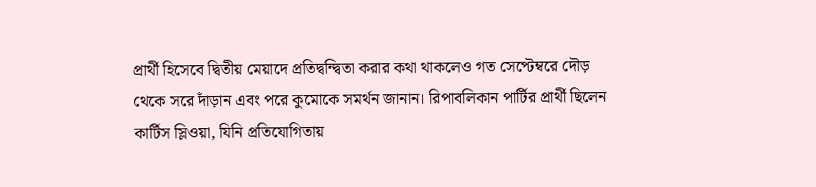প্রার্থী হিসেবে দ্বিতীয় মেয়াদে প্রতিদ্বন্দ্বিতা করার কথা থাকলেও গত সেপ্টেম্বরে দৌড় থেকে সরে দাঁড়ান এবং পরে কুমোকে সমর্থন জানান। রিপাবলিকান পার্টির প্রার্থী ছিলেন কার্টিস স্লিওয়া, যিনি প্রতিযোগিতায়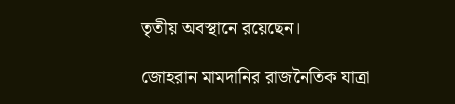তৃতীয় অবস্থানে রয়েছেন।

জোহরান মামদানির রাজনৈতিক যাত্রা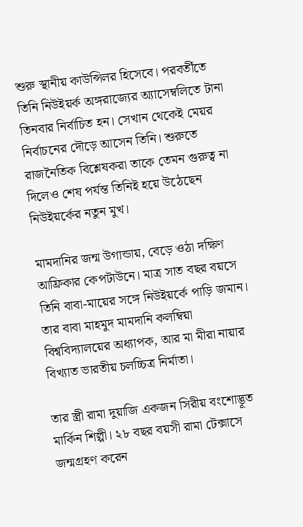শুরু স্থানীয় কাউন্সিলর হিসেবে। পরবর্তীতে তিনি নিউইয়র্ক অঙ্গরাজ্যের অ্যাসেম্বলিতে টানা তিনবার নির্বাচিত হন। সেখান থেকেই মেয়র নির্বাচনের দৌড়ে আসেন তিনি। শুরুতে রাজনৈতিক বিশ্লেষকরা তাকে তেমন গুরুত্ব না দিলেও শেষ পর্যন্ত তিনিই হয়ে উঠেছেন নিউইয়র্কের নতুন মুখ।

মামদানির জন্ম উগান্ডায়, বেড়ে ওঠা দক্ষিণ আফ্রিকার কেপটাউনে। মাত্র সাত বছর বয়সে তিনি বাবা-মায়ের সঙ্গে নিউইয়র্কে পাড়ি জমান। তার বাবা মাহমুদ মামদানি কলম্বিয়া বিশ্ববিদ্যালয়ের অধ্যাপক, আর মা মীরা নায়ার বিখ্যাত ভারতীয় চলচ্চিত্র নির্মাতা।

তার স্ত্রী রামা দুয়াজি একজন সিরীয় বংশোদ্ভূত মার্কিন শিল্পী। ২৮ বছর বয়সী রামা টেক্সাসে জন্মগ্রহণ করেন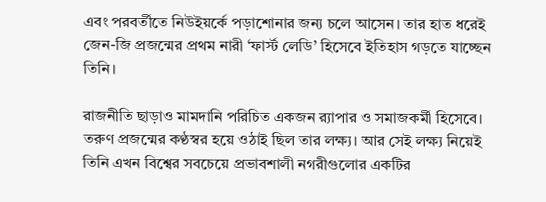এবং পরবর্তীতে নিউইয়র্কে পড়াশোনার জন্য চলে আসেন। তার হাত ধরেই জেন-জি প্রজন্মের প্রথম নারী ‘ফার্স্ট লেডি’ হিসেবে ইতিহাস গড়তে যাচ্ছেন তিনি।

রাজনীতি ছাড়াও মামদানি পরিচিত একজন র‌্যাপার ও সমাজকর্মী হিসেবে। তরুণ প্রজন্মের কণ্ঠস্বর হয়ে ওঠাই ছিল তার লক্ষ্য। আর সেই লক্ষ্য নিয়েই তিনি এখন বিশ্বের সবচেয়ে প্রভাবশালী নগরীগুলোর একটির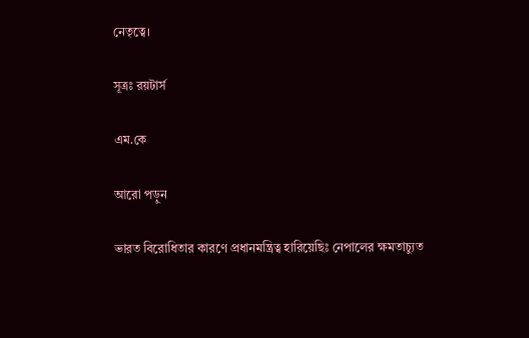নেতৃত্বে।

সূত্রঃ রয়টার্স

এম.কে

আরো পড়ুন

ভারত বিরোধিতার কারণে প্রধানমন্ত্রিত্ব হারিয়েছিঃ নেপালের ক্ষমতাচ্যুত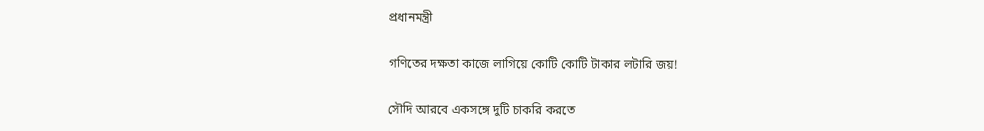প্রধানমন্ত্রী

গণিতের দক্ষতা কাজে লাগিয়ে কোটি কোটি টাকার লটারি জয়!

সৌদি আরবে একসঙ্গে দুটি চাকরি করতে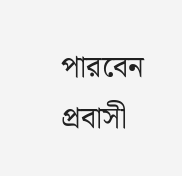পারবেন প্রবাসী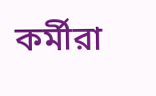কর্মীরা